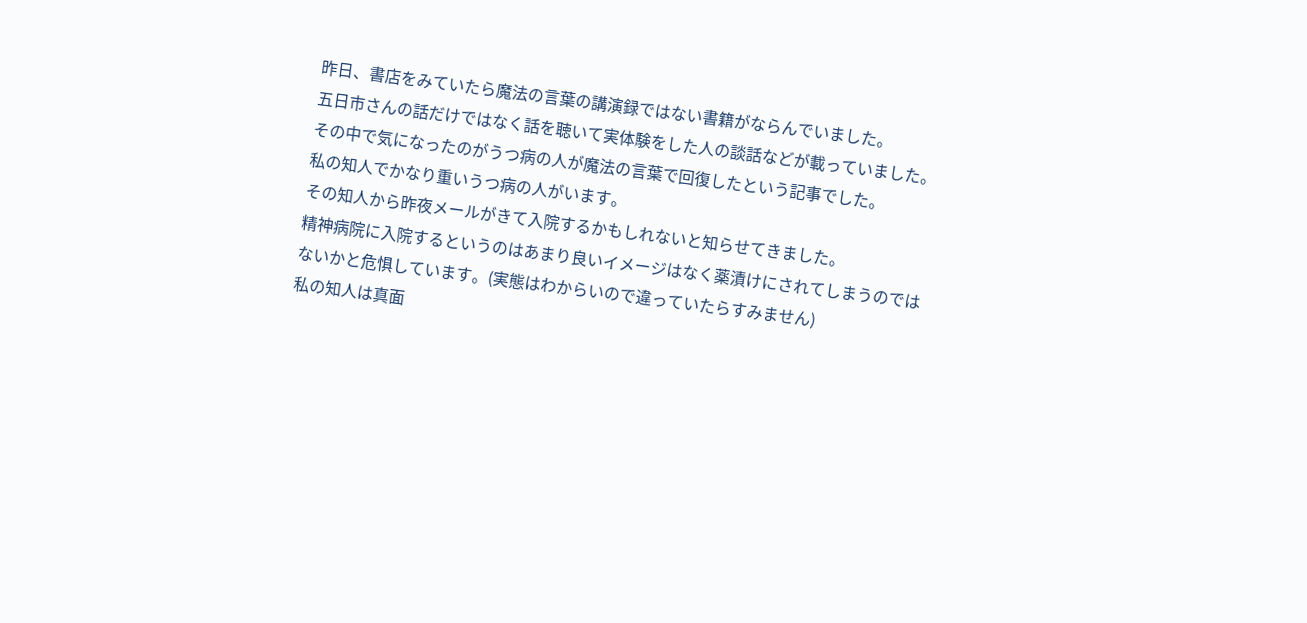昨日、書店をみていたら魔法の言葉の講演録ではない書籍がならんでいました。
五日市さんの話だけではなく話を聴いて実体験をした人の談話などが載っていました。
その中で気になったのがうつ病の人が魔法の言葉で回復したという記事でした。
私の知人でかなり重いうつ病の人がいます。
その知人から昨夜メールがきて入院するかもしれないと知らせてきました。
精神病院に入院するというのはあまり良いイメージはなく薬漬けにされてしまうのでは
ないかと危惧しています。(実態はわからいので違っていたらすみません)
私の知人は真面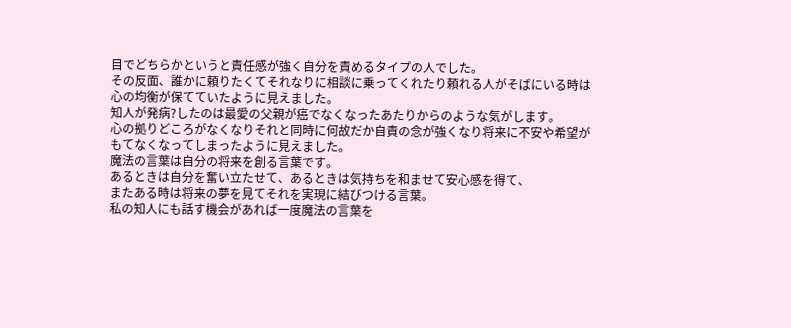目でどちらかというと責任感が強く自分を責めるタイプの人でした。
その反面、誰かに頼りたくてそれなりに相談に乗ってくれたり頼れる人がそばにいる時は
心の均衡が保てていたように見えました。
知人が発病?したのは最愛の父親が癌でなくなったあたりからのような気がします。
心の拠りどころがなくなりそれと同時に何故だか自責の念が強くなり将来に不安や希望が
もてなくなってしまったように見えました。
魔法の言葉は自分の将来を創る言葉です。
あるときは自分を奮い立たせて、あるときは気持ちを和ませて安心感を得て、
またある時は将来の夢を見てそれを実現に結びつける言葉。
私の知人にも話す機会があれば一度魔法の言葉を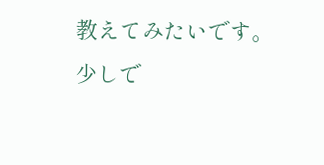教えてみたいです。
少しで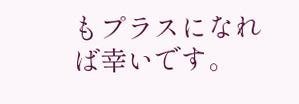もプラスになれば幸いです。